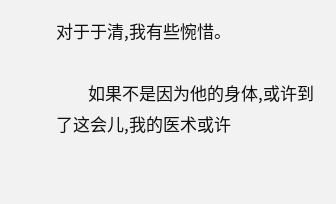对于于清,我有些惋惜。

        如果不是因为他的身体,或许到了这会儿,我的医术或许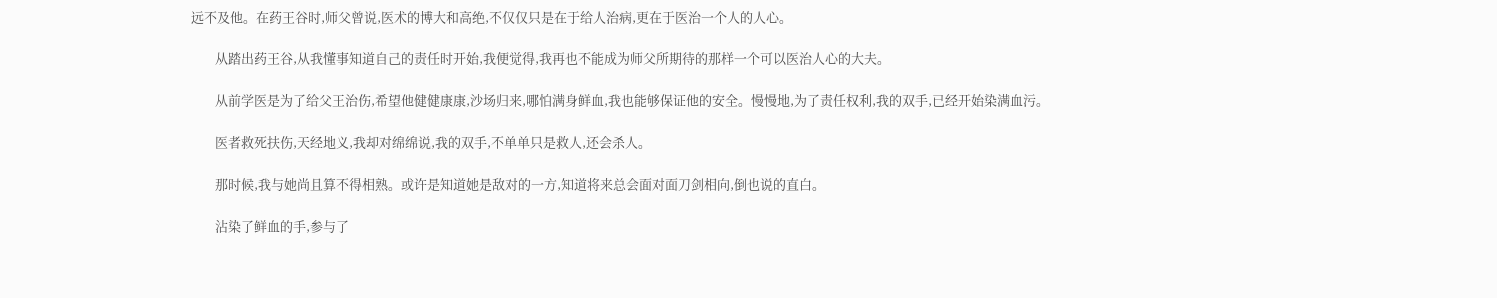远不及他。在药王谷时,师父曾说,医术的博大和高绝,不仅仅只是在于给人治病,更在于医治一个人的人心。

        从踏出药王谷,从我懂事知道自己的责任时开始,我便觉得,我再也不能成为师父所期待的那样一个可以医治人心的大夫。

        从前学医是为了给父王治伤,希望他健健康康,沙场归来,哪怕满身鲜血,我也能够保证他的安全。慢慢地,为了责任权利,我的双手,已经开始染满血污。

        医者救死扶伤,天经地义,我却对绵绵说,我的双手,不单单只是救人,还会杀人。

        那时候,我与她尚且算不得相熟。或许是知道她是敌对的一方,知道将来总会面对面刀剑相向,倒也说的直白。

        沾染了鲜血的手,参与了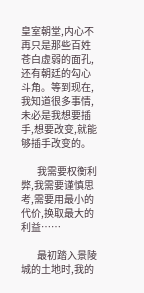皇室朝堂,内心不再只是那些百姓苍白虚弱的面孔,还有朝廷的勾心斗角。等到现在,我知道很多事情,未必是我想要插手,想要改变,就能够插手改变的。

        我需要权衡利弊,我需要谨慎思考,需要用最小的代价,换取最大的利益……

        最初踏入景陵城的土地时,我的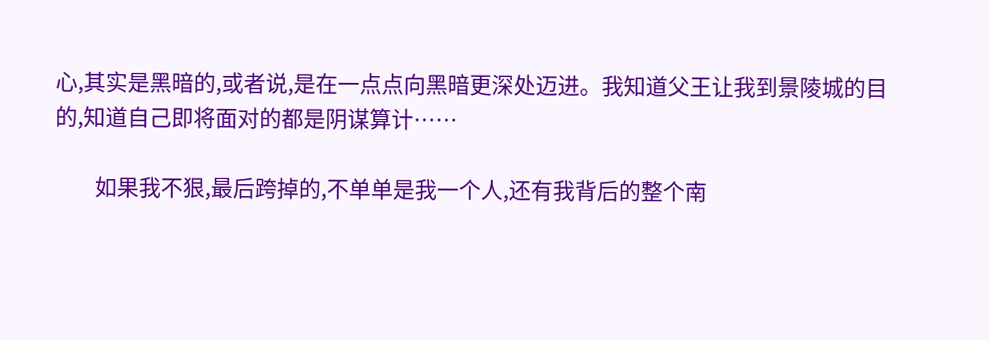心,其实是黑暗的,或者说,是在一点点向黑暗更深处迈进。我知道父王让我到景陵城的目的,知道自己即将面对的都是阴谋算计……

        如果我不狠,最后跨掉的,不单单是我一个人,还有我背后的整个南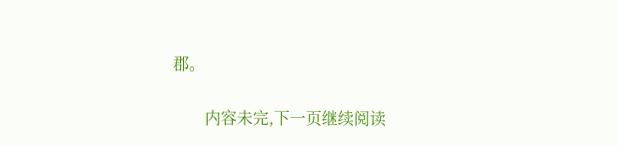郡。

        内容未完,下一页继续阅读